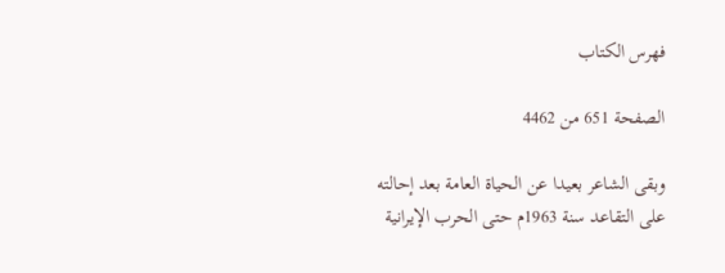فهرس الكتاب

الصفحة 651 من 4462

وبقى الشاعر بعيدا عن الحياة العامة بعد إحالته على التقاعد سنة 1963م حتى الحرب الإيرانية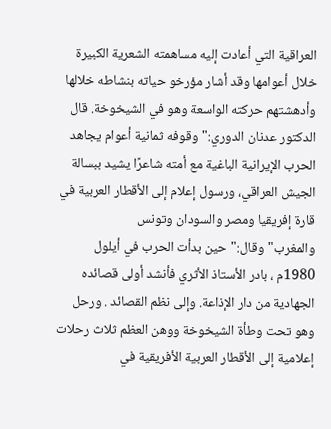العراقية التي أعادت إليه مساهمته الشعرية الكبيرة خلال أعوامها وقد أشار مؤرخو حياته بنشاطه خلالها وأدهشتهم حركته الواسعة وهو في الشيخوخة. قال الدكتور عدنان الدوري:"وقوفه ثمانية أعوام يجاهد الحرب الإيرانية الباغية مع أمته شاعرًا يشيد ببسالة الجيش العراقي، ورسول إعلام إلى الأقطار العربية في قارة إفريقيا ومصر والسودان وتونس والمغرب"وقال:"حين بدأت الحرب في أيلول 1980م ، بادر الأستاذ الأثري فأنشد أولى قصائده الجهادية من دار الإذاعة. وإلى نظم القصائد . ورحل وهو تحت وطأة الشيخوخة ووهن العظم ثلاث رحلات إعلامية إلى الأقطار العربية الأفريقية في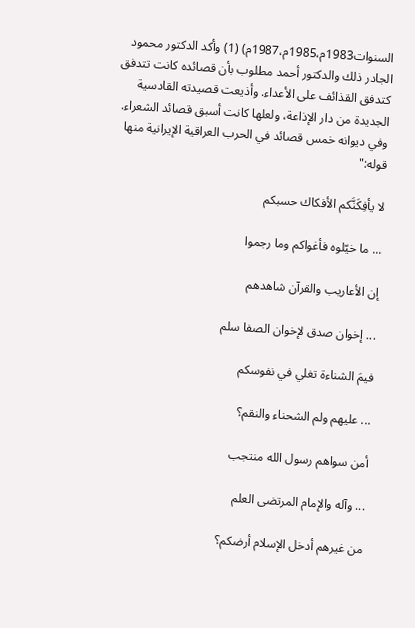السنوات1983م،1985م،1987م) (1) وأكد الدكتور محمود الجادر ذلك والدكتور أحمد مطلوب بأن قصائده كانت تتدفق كتدفق القذائف على الأعداء. وأذيعت قصيدته القادسية الجديدة من دار الإذاعة، ولعلها كانت أسبق قصائد الشعراء. وفي ديوانه خمس قصائد في الحرب العراقية الإيرانية منها قوله:"

لا يأفِكَنَّكم الأفكاك حسبكم

... ما خيّلوه فأغواكم وما رجموا

إن الأعاريب والقرآن شاهدهم

... إخوان صدق لإخوان الصفا سلم

فيمَ الشناءة تغلي في نفوسكم

... عليهم ولم الشحناء والنقم؟

أمن سواهم رسول الله منتجب

... وآله والإمام المرتضى العلم

من غيرهم أدخل الإسلام أرضكم؟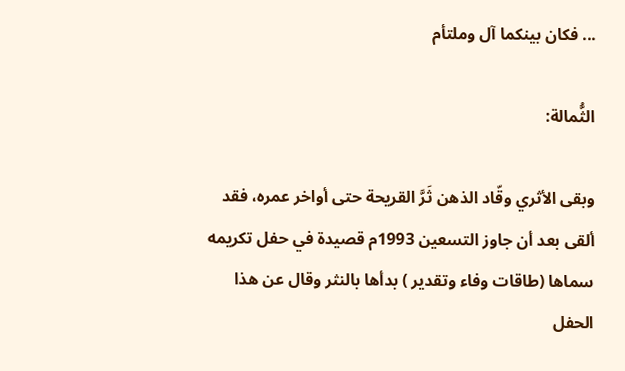... فكان بينكما آل وملتأم

الثُّمالة:

وبقى الأثري وقّاد الذهن ثَرَّ القريحة حتى أواخر عمره، فقد ألقى بعد أن جاوز التسعين 1993م قصيدة في حفل تكريمه سماها (طاقات وفاء وتقدير ) بدأها بالنثر وقال عن هذا الحفل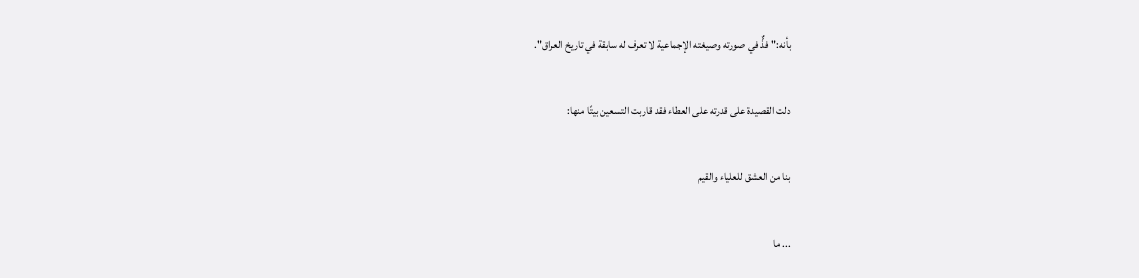بأنه:"فذٌّ في صورته وصيغته الإجماعية لا تعرف له سابقة في تاريخ العراق".

دلت القصيدة على قدرته على العطاء فقد قاربت التسعين بيتًا منها:

بنا من العشق للعلياء والقيم

... ما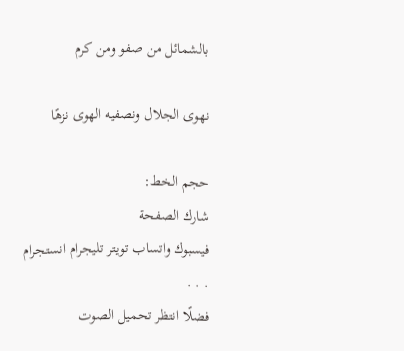بالشمائل من صفو ومن كرم

نهوى الجلال ونصفيه الهوى نزهًا

حجم الخط:
شارك الصفحة
فيسبوك واتساب تويتر تليجرام انستجرام
. . .
فضلًا انتظر تحميل الصوت